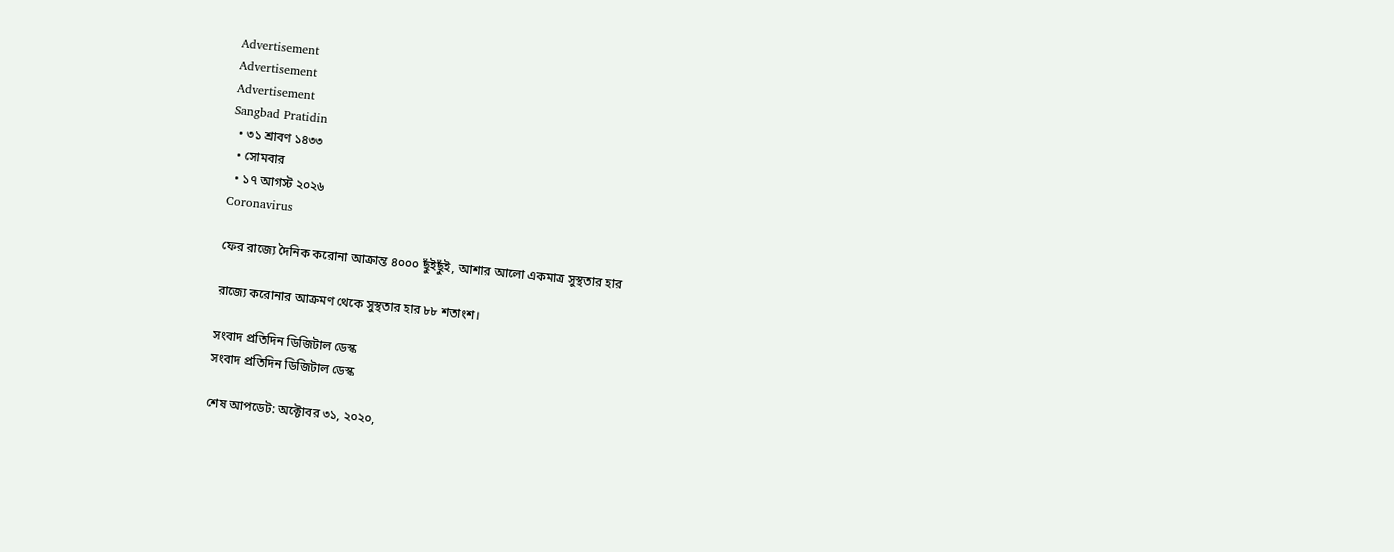Advertisement
Advertisement
Advertisement
Sangbad Pratidin
  • ৩১ শ্রাবণ ১৪৩৩
  • সোমবার
  • ১৭ আগস্ট ২০২৬
Coronavirus

ফের রাজ্যে দৈনিক করোনা আক্রান্ত ৪০০০ ছুঁইছুঁই, আশার আলো একমাত্র সুস্থতার হার

রাজ্যে করোনার আক্রমণ থেকে সুস্থতার হার ৮৮ শতাংশ।

সংবাদ প্রতিদিন ডিজিটাল ডেস্ক
সংবাদ প্রতিদিন ডিজিটাল ডেস্ক

শেষ আপডেট: অক্টোবর ৩১, ২০২০,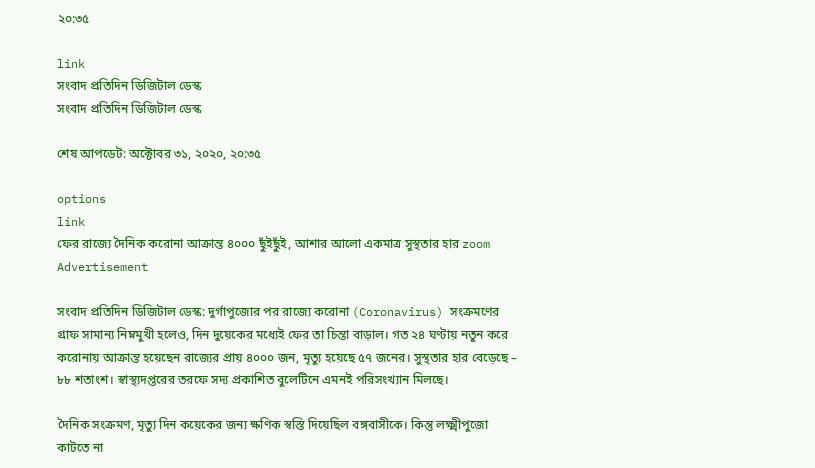২০:৩৫

link
সংবাদ প্রতিদিন ডিজিটাল ডেস্ক
সংবাদ প্রতিদিন ডিজিটাল ডেস্ক

শেষ আপডেট: অক্টোবর ৩১, ২০২০, ২০:৩৫

options
link
ফের রাজ্যে দৈনিক করোনা আক্রান্ত ৪০০০ ছুঁইছুঁই, আশার আলো একমাত্র সুস্থতার হার zoom
Advertisement

সংবাদ প্রতিদিন ডিজিটাল ডেস্ক: দুর্গাপুজোর পর রাজ্যে করোনা (Coronavirus) সংক্রমণের গ্রাফ সামান্য নিম্নমুখী হলেও, দিন দুয়েকের মধ্যেই ফের তা চিন্তা বাড়াল। গত ২৪ ঘণ্টায় নতুন করে করোনায় আক্রান্ত হয়েছেন রাজ্যের প্রায় ৪০০০ জন, মৃত্যু হয়েছে ৫৭ জনের। সুস্থতার হার বেড়েছে – ৮৮ শতাংশ। স্বাস্থ্যদপ্তরের তরফে সদ্য প্রকাশিত বুলেটিনে এমনই পরিসংখ্যান মিলছে।

দৈনিক সংক্রমণ, মৃত্যু দিন কয়েকের জন্য ক্ষণিক স্বস্তি দিয়েছিল বঙ্গবাসীকে। কিন্তু লক্ষ্মীপুজো কাটতে না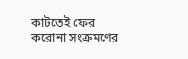কাটতেই ফের করোনা সংক্রমণের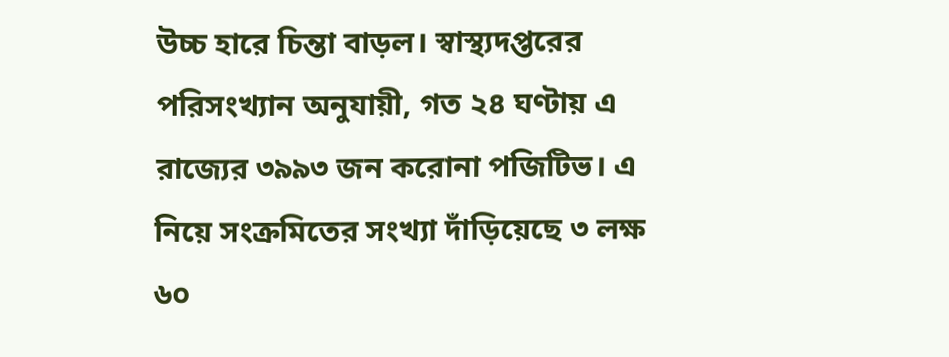উচ্চ হারে চিন্তা বাড়ল। স্বাস্থ্যদপ্তরের পরিসংখ্যান অনুযায়ী, গত ২৪ ঘণ্টায় এ রাজ্যের ৩৯৯৩ জন করোনা পজিটিভ। এ নিয়ে সংক্রমিতের সংখ্যা দাঁড়িয়েছে ৩ লক্ষ ৬০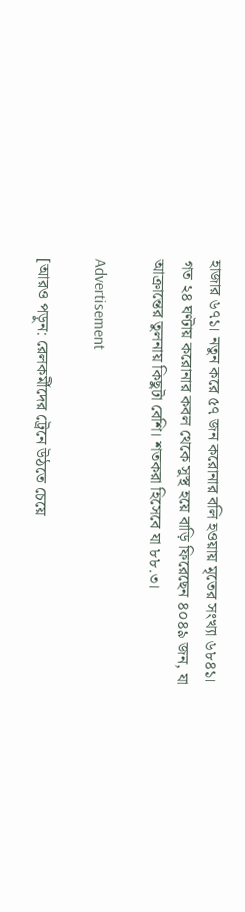হাজার ৬৭১। নতুন করে ৫৭ জন করোনার বলি হওয়ায় মৃতের সংখ্যা ৬৮৪১। গত ২৪ ঘণ্টায় করোনার কবল থেকে সুস্থ হয়ে বাড়ি ফিরেছেন ৪০৪৯ জন, যা আক্রান্তের তুলনায় কিছুটা বেশি। শতকরা হিসেবে যা ৮৮.৩।

Advertisement

[আরও পড়ুন: রেলকর্মীদের ট্রেনে উঠতে চেয়ে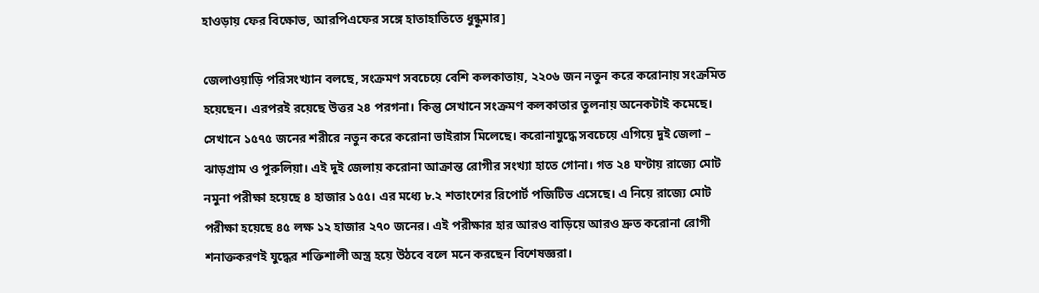হাওড়ায় ফের বিক্ষোভ, আরপিএফের সঙ্গে হাতাহাতিতে ধুন্ধুমার]

জেলাওয়াড়ি পরিসংখ্যান বলছে, সংক্রমণ সবচেয়ে বেশি কলকাতায়, ২২০৬ জন নতুন করে করোনায় সংক্রমিত হয়েছেন। এরপরই রয়েছে উত্তর ২৪ পরগনা। কিন্তু সেখানে সংক্রমণ কলকাতার তুলনায় অনেকটাই কমেছে। সেখানে ১৫৭৫ জনের শরীরে নতুন করে করোনা ভাইরাস মিলেছে। করোনাযুদ্ধে সবচেয়ে এগিয়ে দুই জেলা – ঝাড়গ্রাম ও পুরুলিয়া। এই দুই জেলায় করোনা আক্রান্ত রোগীর সংখ্যা হাতে গোনা। গত ২৪ ঘণ্টায় রাজ্যে মোট নমুনা পরীক্ষা হয়েছে ৪ হাজার ১৫৫। এর মধ্যে ৮.২ শতাংশের রিপোর্ট পজিটিভ এসেছে। এ নিয়ে রাজ্যে মোট পরীক্ষা হয়েছে ৪৫ লক্ষ ১২ হাজার ২৭০ জনের। এই পরীক্ষার হার আরও বাড়িয়ে আরও দ্রুত করোনা রোগী শনাক্তকরণই যুদ্ধের শক্তিশালী অস্ত্র হয়ে উঠবে বলে মনে করছেন বিশেষজ্ঞরা।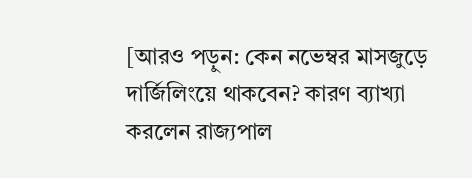[আরও পড়ুন: কেন নভেম্বর মাসজুড়ে দার্জিলিংয়ে থাকবেন? কারণ ব্যাখ্যা করলেন রাজ্যপাল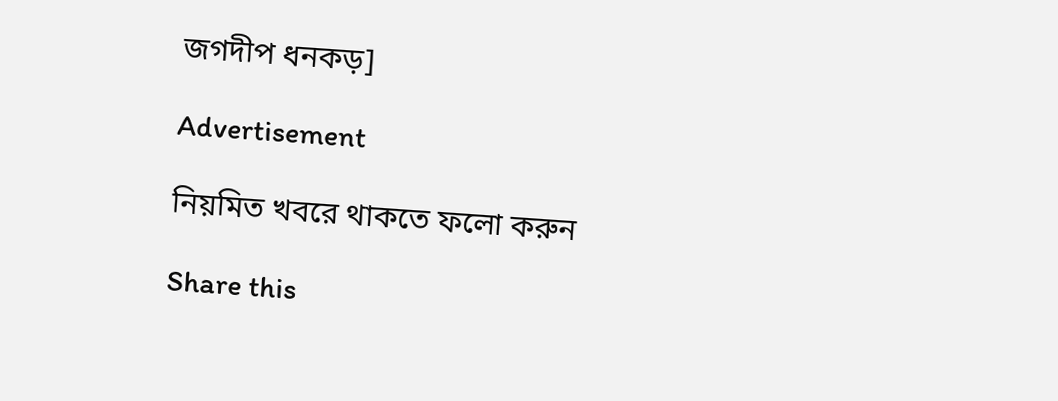জগদীপ ধনকড়]

Advertisement

নিয়মিত খবরে থাকতে ফলো করুন

Share this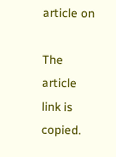article on

The article link is copied.